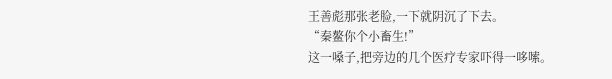王善彪那张老脸,一下就阴沉了下去。
“秦鳌你个小畜生!”
这一嗓子,把旁边的几个医疗专家吓得一哆嗦。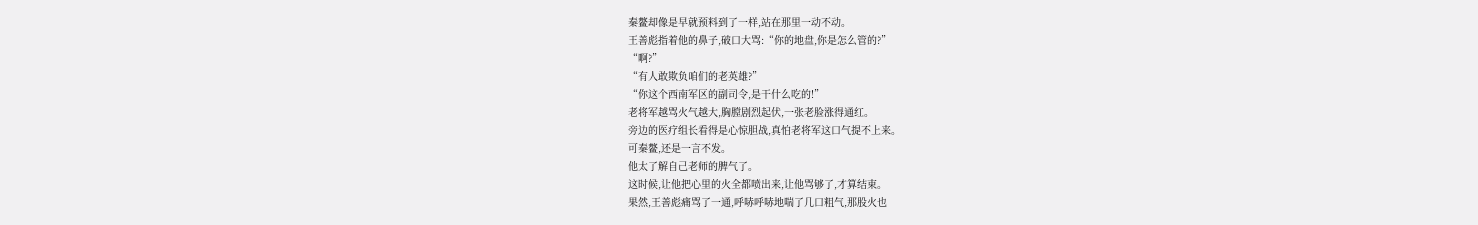秦鳌却像是早就预料到了一样,站在那里一动不动。
王善彪指着他的鼻子,破口大骂:“你的地盘,你是怎么管的?”
“啊?”
“有人敢欺负咱们的老英雄?”
“你这个西南军区的副司令,是干什么吃的!”
老将军越骂火气越大,胸膛剧烈起伏,一张老脸涨得通红。
旁边的医疗组长看得是心惊胆战,真怕老将军这口气提不上来。
可秦鳌,还是一言不发。
他太了解自己老师的脾气了。
这时候,让他把心里的火全都喷出来,让他骂够了,才算结束。
果然,王善彪痛骂了一通,呼哧呼哧地喘了几口粗气,那股火也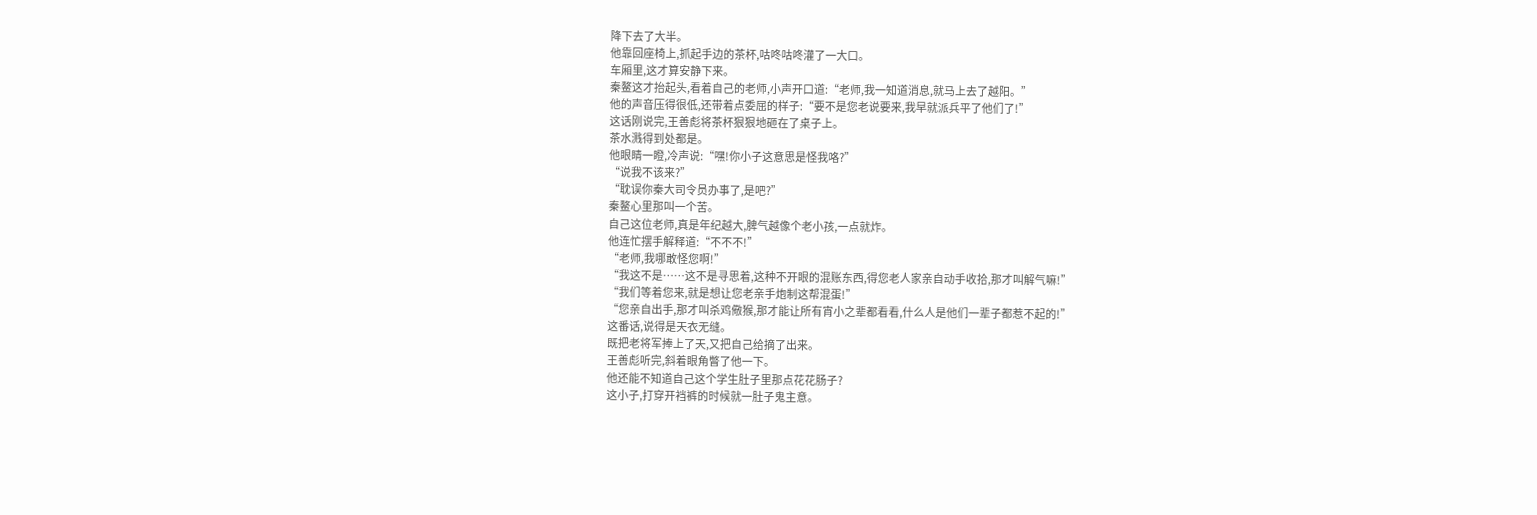降下去了大半。
他靠回座椅上,抓起手边的茶杯,咕咚咕咚灌了一大口。
车厢里,这才算安静下来。
秦鳌这才抬起头,看着自己的老师,小声开口道:“老师,我一知道消息,就马上去了越阳。”
他的声音压得很低,还带着点委屈的样子:“要不是您老说要来,我早就派兵平了他们了!”
这话刚说完,王善彪将茶杯狠狠地砸在了桌子上。
茶水溅得到处都是。
他眼睛一瞪,冷声说:“嘿!你小子这意思是怪我咯?”
“说我不该来?”
“耽误你秦大司令员办事了,是吧?”
秦鳌心里那叫一个苦。
自己这位老师,真是年纪越大,脾气越像个老小孩,一点就炸。
他连忙摆手解释道:“不不不!”
“老师,我哪敢怪您啊!”
“我这不是……这不是寻思着,这种不开眼的混账东西,得您老人家亲自动手收拾,那才叫解气嘛!”
“我们等着您来,就是想让您老亲手炮制这帮混蛋!”
“您亲自出手,那才叫杀鸡儆猴,那才能让所有宵小之辈都看看,什么人是他们一辈子都惹不起的!”
这番话,说得是天衣无缝。
既把老将军捧上了天,又把自己给摘了出来。
王善彪听完,斜着眼角瞥了他一下。
他还能不知道自己这个学生肚子里那点花花肠子?
这小子,打穿开裆裤的时候就一肚子鬼主意。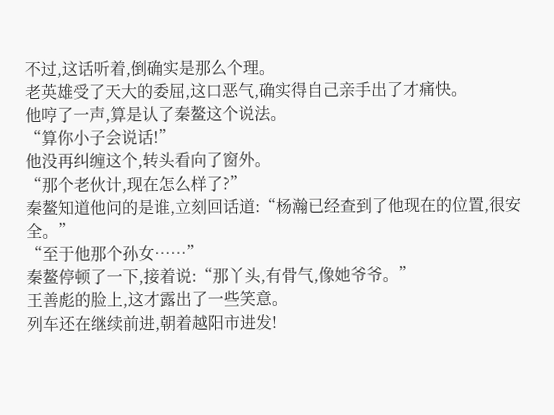不过,这话听着,倒确实是那么个理。
老英雄受了天大的委屈,这口恶气,确实得自己亲手出了才痛快。
他哼了一声,算是认了秦鳌这个说法。
“算你小子会说话!”
他没再纠缠这个,转头看向了窗外。
“那个老伙计,现在怎么样了?”
秦鳌知道他问的是谁,立刻回话道:“杨瀚已经查到了他现在的位置,很安全。”
“至于他那个孙女……”
秦鳌停顿了一下,接着说:“那丫头,有骨气,像她爷爷。”
王善彪的脸上,这才露出了一些笑意。
列车还在继续前进,朝着越阳市进发!